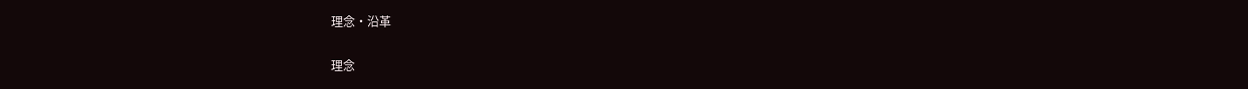理念・沿革

理念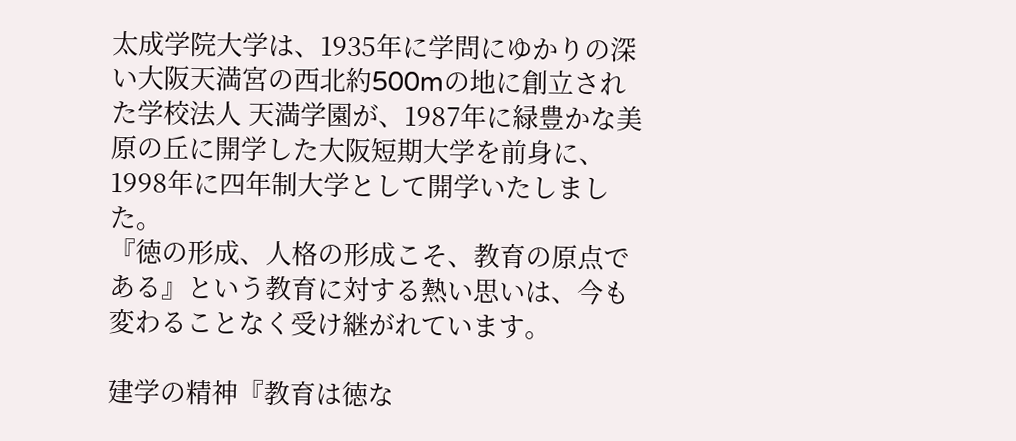太成学院大学は、1935年に学問にゆかりの深い大阪天満宮の西北約500mの地に創立された学校法人 天満学園が、1987年に緑豊かな美原の丘に開学した大阪短期大学を前身に、1998年に四年制大学として開学いたしました。
『徳の形成、人格の形成こそ、教育の原点である』という教育に対する熱い思いは、今も変わることなく受け継がれています。

建学の精神『教育は徳な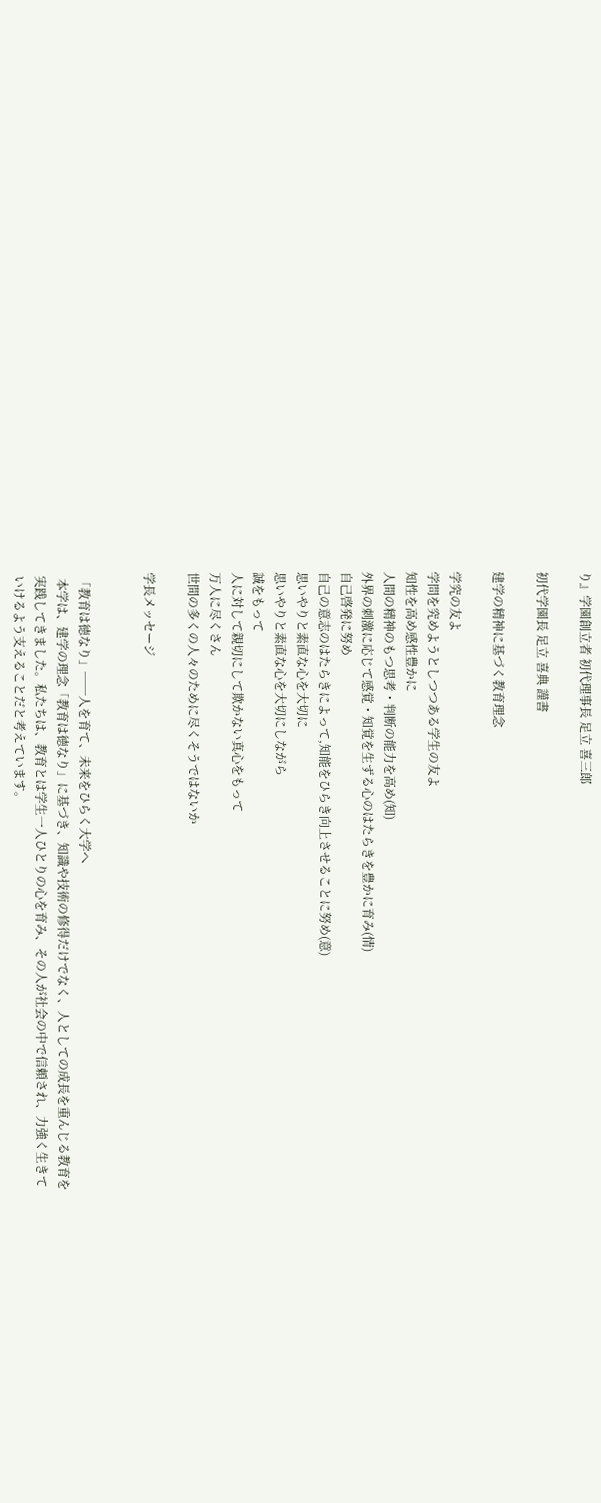り』学園創立者 初代理事長 足立 喜三郎

初代学園長 足立 喜典 謹書

建学の精神に基づく教育理念

学究の友よ
学問を究めようとしつつある学生の友よ
知性を高め感性豊かに
人間の精神のもつ思考・判断の能力を高め(知)
外界の刺激に応じて感覚・知覚を生ずる心のはたらきを豊かに育み(情)
自己啓発に努め
自己の意志のはたらきによって,知能をひらき向上させることに努め(意)
思いやりと素直な心を大切に
思いやりと素直な心を大切にしながら
誠をもって
人に対して親切にして欺かない真心をもって
万人に尽くさん
世間の多くの人々のために尽くそうではないか

学長メッセージ


 「教育は徳なり」──人を育て、未来をひらく大学へ
  本学は、建学の理念「教育は徳なり」に基づき、知識や技術の修得だけでなく、人としての成長を重んじる教育を
 実践してきました。私たちは、教育とは学生一人ひとりの心を育み、その人が社会の中で信頼され、力強く生きて
 いけるよう支えることだと考えています。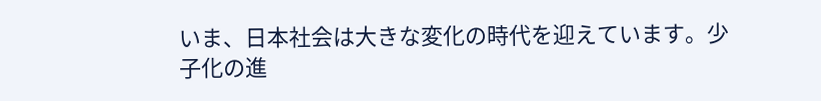いま、日本社会は大きな変化の時代を迎えています。少子化の進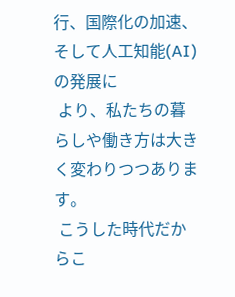行、国際化の加速、そして人工知能(AI)の発展に
 より、私たちの暮らしや働き方は大きく変わりつつあります。
 こうした時代だからこ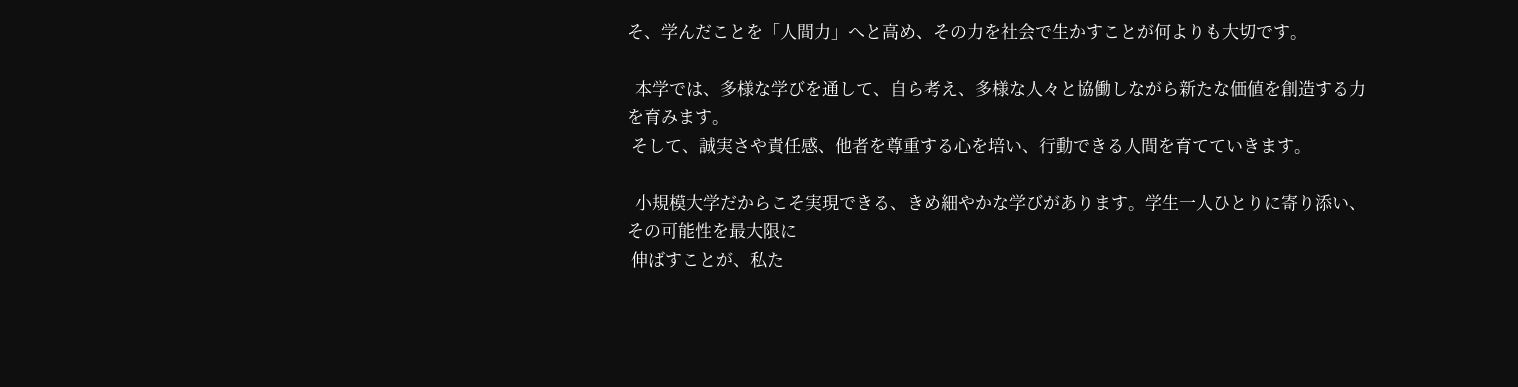そ、学んだことを「人間力」へと高め、その力を社会で生かすことが何よりも大切です。

  本学では、多様な学びを通して、自ら考え、多様な人々と協働しながら新たな価値を創造する力を育みます。
 そして、誠実さや責任感、他者を尊重する心を培い、行動できる人間を育てていきます。

  小規模大学だからこそ実現できる、きめ細やかな学びがあります。学生一人ひとりに寄り添い、その可能性を最大限に
 伸ばすことが、私た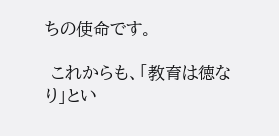ちの使命です。

 これからも、「教育は徳なり」とい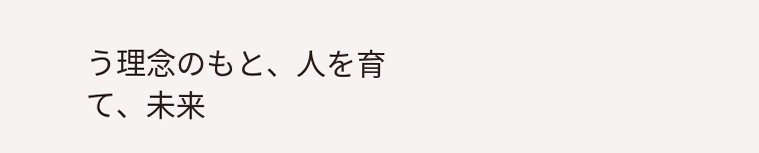う理念のもと、人を育て、未来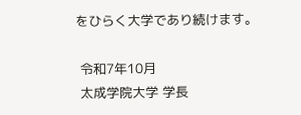をひらく大学であり続けます。

 令和7年10月
 太成学院大学 学長